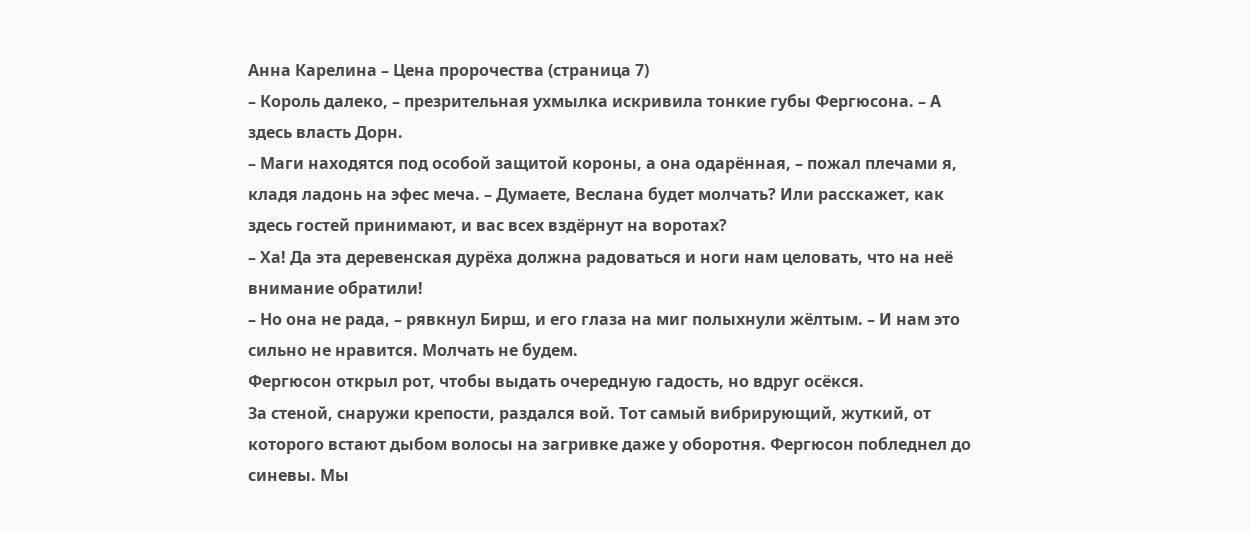Анна Карелина – Цена пророчества (страница 7)
– Король далеко, – презрительная ухмылка искривила тонкие губы Фергюсона. – А здесь власть Дорн.
– Маги находятся под особой защитой короны, а она одарённая, – пожал плечами я, кладя ладонь на эфес меча. – Думаете, Веслана будет молчать? Или расскажет, как здесь гостей принимают, и вас всех вздёрнут на воротах?
– Ха! Да эта деревенская дурёха должна радоваться и ноги нам целовать, что на неё внимание обратили!
– Но она не рада, – рявкнул Бирш, и его глаза на миг полыхнули жёлтым. – И нам это сильно не нравится. Молчать не будем.
Фергюсон открыл рот, чтобы выдать очередную гадость, но вдруг осёкся.
За стеной, снаружи крепости, раздался вой. Тот самый вибрирующий, жуткий, от которого встают дыбом волосы на загривке даже у оборотня. Фергюсон побледнел до синевы. Мы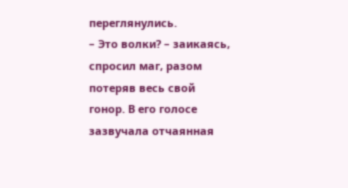переглянулись.
– Это волки? – заикаясь, спросил маг, разом потеряв весь свой гонор. В его голосе зазвучала отчаянная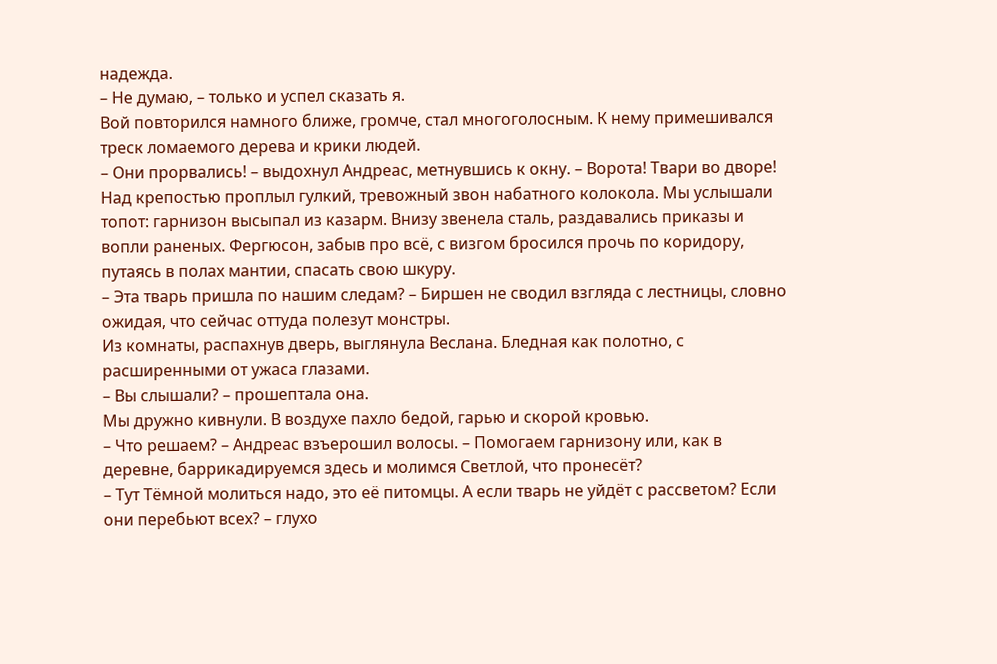надежда.
– Не думаю, – только и успел сказать я.
Вой повторился намного ближе, громче, стал многоголосным. К нему примешивался треск ломаемого дерева и крики людей.
– Они прорвались! – выдохнул Андреас, метнувшись к окну. – Ворота! Твари во дворе!
Над крепостью проплыл гулкий, тревожный звон набатного колокола. Мы услышали топот: гарнизон высыпал из казарм. Внизу звенела сталь, раздавались приказы и вопли раненых. Фергюсон, забыв про всё, с визгом бросился прочь по коридору, путаясь в полах мантии, спасать свою шкуру.
– Эта тварь пришла по нашим следам? – Биршен не сводил взгляда с лестницы, словно ожидая, что сейчас оттуда полезут монстры.
Из комнаты, распахнув дверь, выглянула Веслана. Бледная как полотно, с расширенными от ужаса глазами.
– Вы слышали? – прошептала она.
Мы дружно кивнули. В воздухе пахло бедой, гарью и скорой кровью.
– Что решаем? – Андреас взъерошил волосы. – Помогаем гарнизону или, как в деревне, баррикадируемся здесь и молимся Светлой, что пронесёт?
– Тут Тёмной молиться надо, это её питомцы. А если тварь не уйдёт с рассветом? Если они перебьют всех? – глухо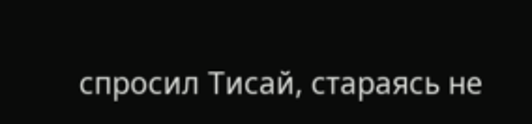спросил Тисай, стараясь не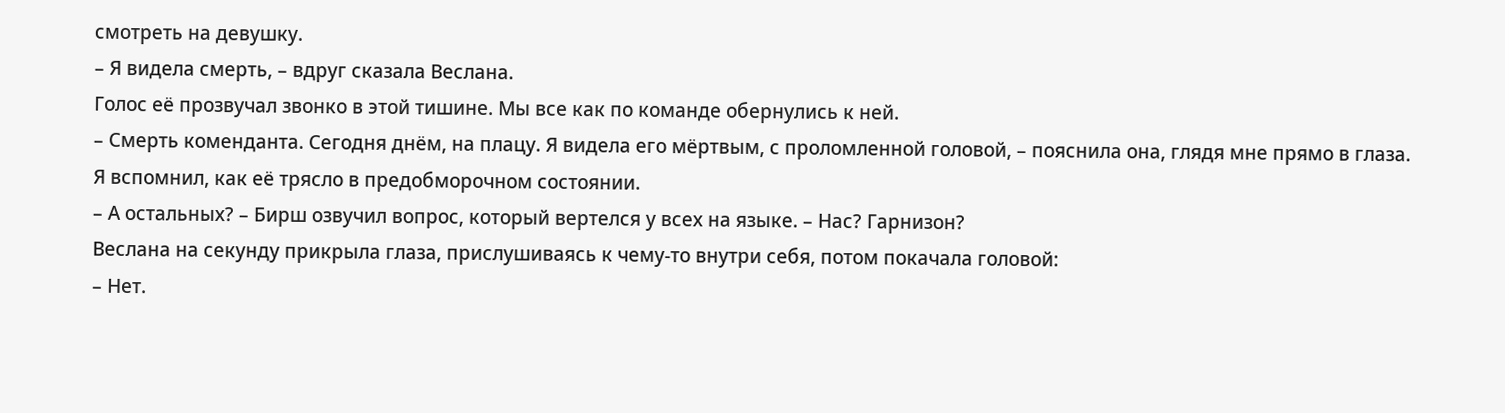смотреть на девушку.
– Я видела смерть, – вдруг сказала Веслана.
Голос её прозвучал звонко в этой тишине. Мы все как по команде обернулись к ней.
– Смерть коменданта. Сегодня днём, на плацу. Я видела его мёртвым, с проломленной головой, – пояснила она, глядя мне прямо в глаза.
Я вспомнил, как её трясло в предобморочном состоянии.
– А остальных? – Бирш озвучил вопрос, который вертелся у всех на языке. – Нас? Гарнизон?
Веслана на секунду прикрыла глаза, прислушиваясь к чему-то внутри себя, потом покачала головой:
– Нет.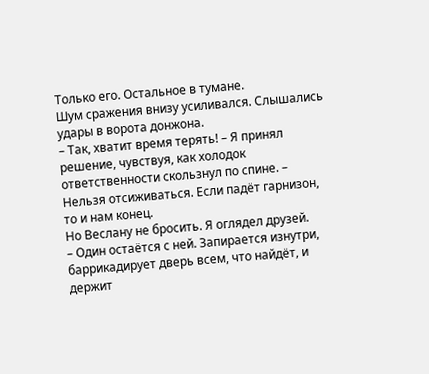Только его. Остальное в тумане.
Шум сражения внизу усиливался. Слышались удары в ворота донжона.
– Так, хватит время терять! – Я принял решение, чувствуя, как холодок ответственности скользнул по спине. – Нельзя отсиживаться. Если падёт гарнизон, то и нам конец.
Но Веслану не бросить. Я оглядел друзей.
– Один остаётся с ней. Запирается изнутри, баррикадирует дверь всем, что найдёт, и держит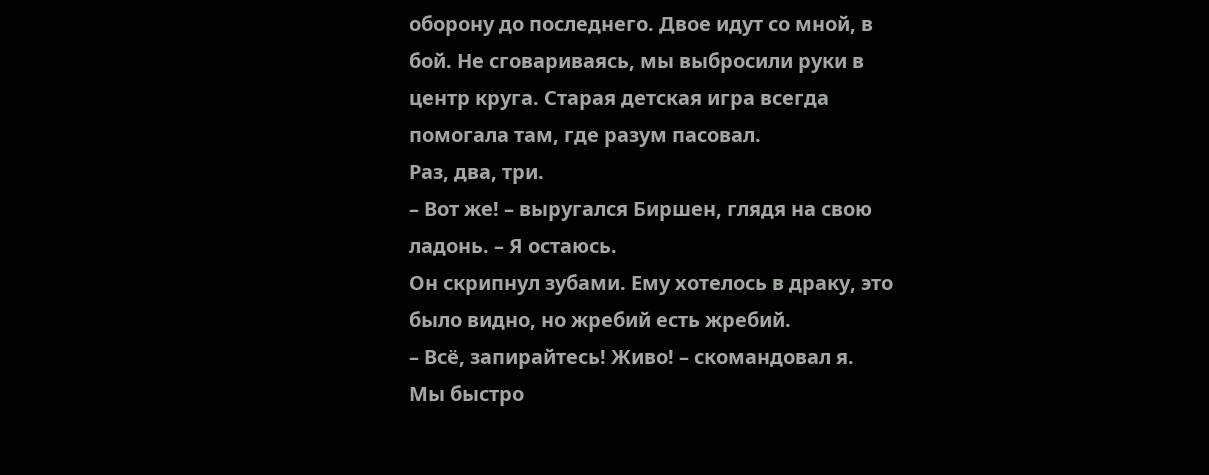оборону до последнего. Двое идут со мной, в бой. Не сговариваясь, мы выбросили руки в центр круга. Старая детская игра всегда помогала там, где разум пасовал.
Раз, два, три.
– Вот же! – выругался Биршен, глядя на свою ладонь. – Я остаюсь.
Он скрипнул зубами. Ему хотелось в драку, это было видно, но жребий есть жребий.
– Всё, запирайтесь! Живо! – скомандовал я.
Мы быстро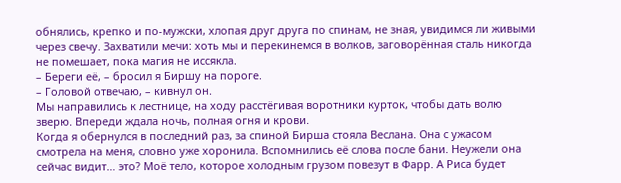обнялись, крепко и по-мужски, хлопая друг друга по спинам, не зная, увидимся ли живыми через свечу. Захватили мечи: хоть мы и перекинемся в волков, заговорённая сталь никогда не помешает, пока магия не иссякла.
– Береги её, – бросил я Биршу на пороге.
– Головой отвечаю, – кивнул он.
Мы направились к лестнице, на ходу расстёгивая воротники курток, чтобы дать волю зверю. Впереди ждала ночь, полная огня и крови.
Когда я обернулся в последний раз, за спиной Бирша стояла Веслана. Она с ужасом смотрела на меня, словно уже хоронила. Вспомнились её слова после бани. Неужели она сейчас видит… это? Моё тело, которое холодным грузом повезут в Фарр. А Риса будет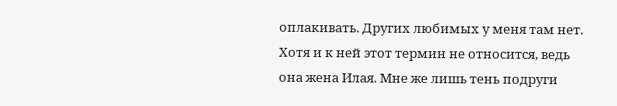оплакивать. Других любимых у меня там нет. Хотя и к ней этот термин не относится, ведь она жена Илая. Мне же лишь тень подруги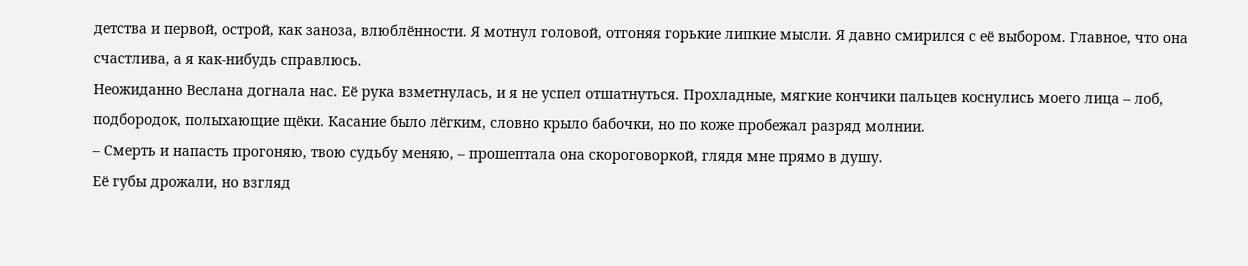детства и первой, острой, как заноза, влюблённости. Я мотнул головой, отгоняя горькие липкие мысли. Я давно смирился с её выбором. Главное, что она счастлива, а я как-нибудь справлюсь.
Неожиданно Веслана догнала нас. Её рука взметнулась, и я не успел отшатнуться. Прохладные, мягкие кончики пальцев коснулись моего лица – лоб, подбородок, полыхающие щёки. Касание было лёгким, словно крыло бабочки, но по коже пробежал разряд молнии.
– Смерть и напасть прогоняю, твою судьбу меняю, – прошептала она скороговоркой, глядя мне прямо в душу.
Её губы дрожали, но взгляд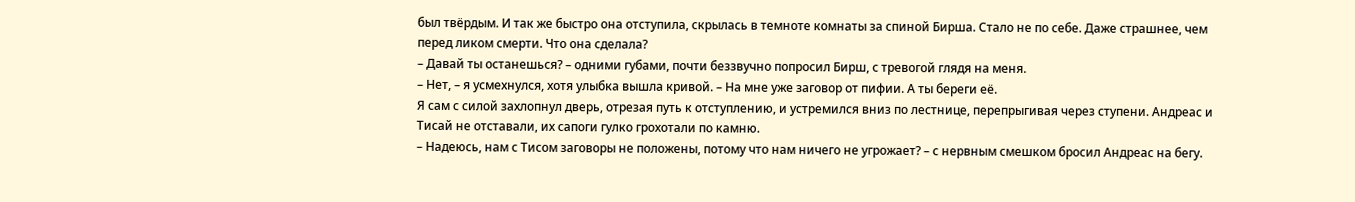был твёрдым. И так же быстро она отступила, скрылась в темноте комнаты за спиной Бирша. Стало не по себе. Даже страшнее, чем перед ликом смерти. Что она сделала?
– Давай ты останешься? – одними губами, почти беззвучно попросил Бирш, с тревогой глядя на меня.
– Нет, – я усмехнулся, хотя улыбка вышла кривой. – На мне уже заговор от пифии. А ты береги её.
Я сам с силой захлопнул дверь, отрезая путь к отступлению, и устремился вниз по лестнице, перепрыгивая через ступени. Андреас и Тисай не отставали, их сапоги гулко грохотали по камню.
– Надеюсь, нам с Тисом заговоры не положены, потому что нам ничего не угрожает? – с нервным смешком бросил Андреас на бегу.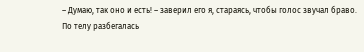– Думаю, так оно и есть! – заверил его я, стараясь, чтобы голос звучал браво.
По телу разбегалась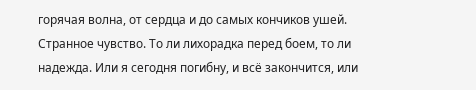горячая волна, от сердца и до самых кончиков ушей. Странное чувство. То ли лихорадка перед боем, то ли надежда. Или я сегодня погибну, и всё закончится, или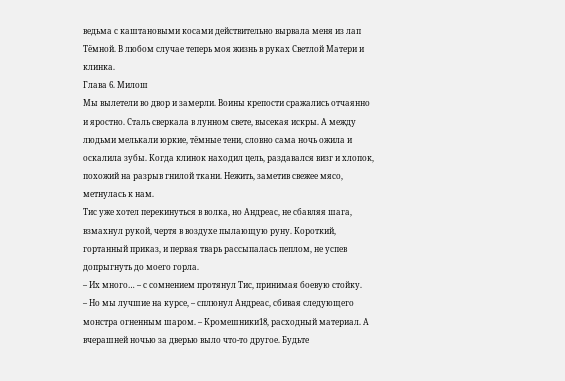ведьма с каштановыми косами действительно вырвала меня из лап Тёмной. В любом случае теперь моя жизнь в руках Светлой Матери и клинка.
Глава 6. Милош
Мы вылетели во двор и замерли. Воины крепости сражались отчаянно и яростно. Сталь сверкала в лунном свете, высекая искры. А между людьми мелькали юркие, тёмные тени, словно сама ночь ожила и оскалила зубы. Когда клинок находил цель, раздавался визг и хлопок, похожий на разрыв гнилой ткани. Нежить, заметив свежее мясо, метнулась к нам.
Тис уже хотел перекинуться в волка, но Андреас, не сбавляя шага, взмахнул рукой, чертя в воздухе пылающую руну. Короткий, гортанный приказ, и первая тварь рассыпалась пеплом, не успев допрыгнуть до моего горла.
– Их много… – с сомнением протянул Тис, принимая боевую стойку.
– Но мы лучшие на курсе, – сплюнул Андреас, сбивая следующего монстра огненным шаром. – Кромешники18, расходный материал. А вчерашней ночью за дверью выло что-то другое. Будьте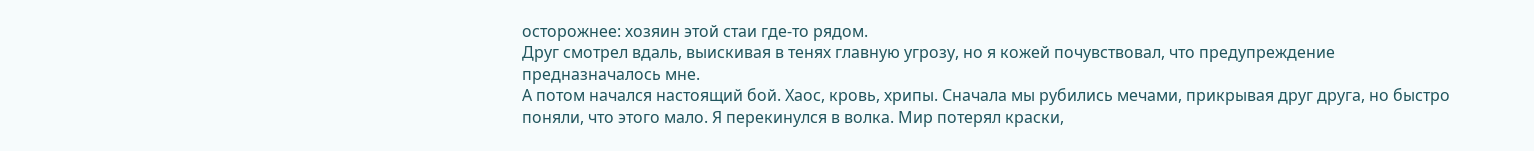осторожнее: хозяин этой стаи где-то рядом.
Друг смотрел вдаль, выискивая в тенях главную угрозу, но я кожей почувствовал, что предупреждение предназначалось мне.
А потом начался настоящий бой. Хаос, кровь, хрипы. Сначала мы рубились мечами, прикрывая друг друга, но быстро поняли, что этого мало. Я перекинулся в волка. Мир потерял краски,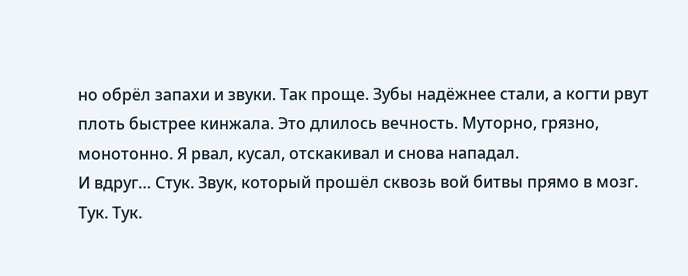но обрёл запахи и звуки. Так проще. Зубы надёжнее стали, а когти рвут плоть быстрее кинжала. Это длилось вечность. Муторно, грязно, монотонно. Я рвал, кусал, отскакивал и снова нападал.
И вдруг… Стук. Звук, который прошёл сквозь вой битвы прямо в мозг.
Тук. Тук.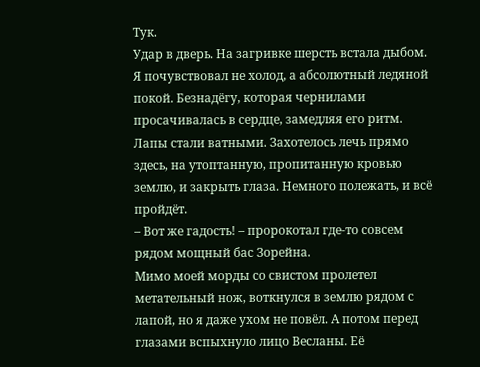Тук.
Удар в дверь. На загривке шерсть встала дыбом. Я почувствовал не холод, а абсолютный ледяной покой. Безнадёгу, которая чернилами просачивалась в сердце, замедляя его ритм. Лапы стали ватными. Захотелось лечь прямо здесь, на утоптанную, пропитанную кровью землю, и закрыть глаза. Немного полежать, и всё пройдёт.
– Вот же гадость! – пророкотал где-то совсем рядом мощный бас Зорейна.
Мимо моей морды со свистом пролетел метательный нож, воткнулся в землю рядом с лапой, но я даже ухом не повёл. А потом перед глазами вспыхнуло лицо Весланы. Её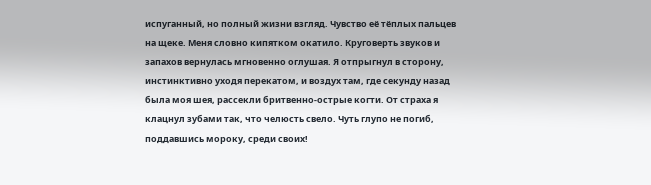испуганный, но полный жизни взгляд. Чувство её тёплых пальцев на щеке. Меня словно кипятком окатило. Круговерть звуков и запахов вернулась мгновенно оглушая. Я отпрыгнул в сторону, инстинктивно уходя перекатом, и воздух там, где секунду назад была моя шея, рассекли бритвенно-острые когти. От страха я клацнул зубами так, что челюсть свело. Чуть глупо не погиб, поддавшись мороку, среди своих!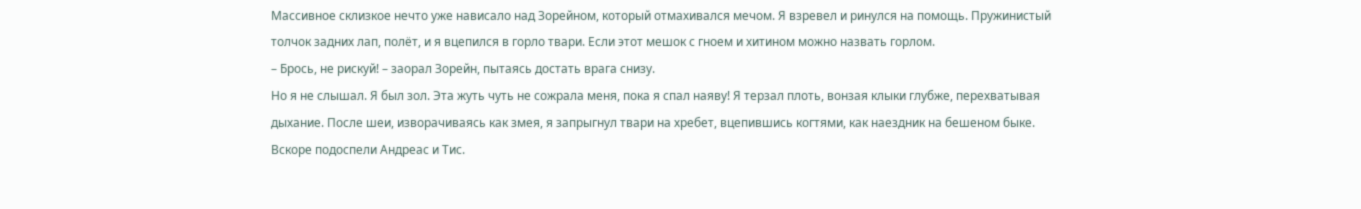Массивное склизкое нечто уже нависало над Зорейном, который отмахивался мечом. Я взревел и ринулся на помощь. Пружинистый толчок задних лап, полёт, и я вцепился в горло твари. Если этот мешок с гноем и хитином можно назвать горлом.
– Брось, не рискуй! – заорал Зорейн, пытаясь достать врага снизу.
Но я не слышал. Я был зол. Эта жуть чуть не сожрала меня, пока я спал наяву! Я терзал плоть, вонзая клыки глубже, перехватывая дыхание. После шеи, изворачиваясь как змея, я запрыгнул твари на хребет, вцепившись когтями, как наездник на бешеном быке.
Вскоре подоспели Андреас и Тис.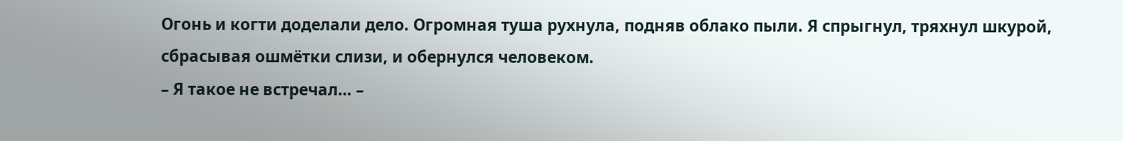Огонь и когти доделали дело. Огромная туша рухнула, подняв облако пыли. Я спрыгнул, тряхнул шкурой, сбрасывая ошмётки слизи, и обернулся человеком.
– Я такое не встречал… –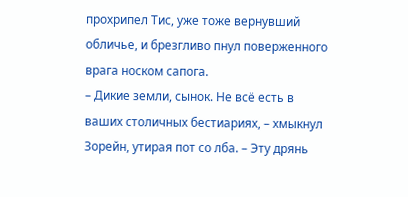прохрипел Тис, уже тоже вернувший обличье, и брезгливо пнул поверженного врага носком сапога.
– Дикие земли, сынок. Не всё есть в ваших столичных бестиариях, – хмыкнул Зорейн, утирая пот со лба. – Эту дрянь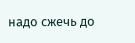надо сжечь до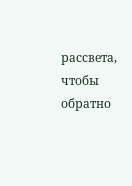рассвета, чтобы обратно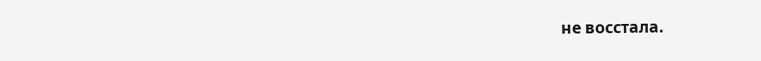не восстала.